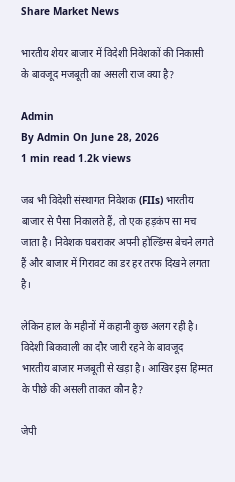Share Market News

भारतीय शेयर बाजार में विदेशी निवेशकों की निकासी के बावजूद मजबूती का असली राज क्या है?

Admin
By Admin On June 28, 2026
1 min read 1.2k views

जब भी विदेशी संस्थागत निवेशक (FIIs) भारतीय बाजार से पैसा निकालते हैं, तो एक हड़कंप सा मच जाता है। निवेशक घबराकर अपनी होल्डिंग्स बेचने लगते हैं और बाजार में गिरावट का डर हर तरफ दिखने लगता है।

लेकिन हाल के महीनों में कहानी कुछ अलग रही है। विदेशी बिकवाली का दौर जारी रहने के बावजूद भारतीय बाजार मजबूती से खड़ा है। आखिर इस हिम्मत के पीछे की असली ताकत कौन है?

जेपी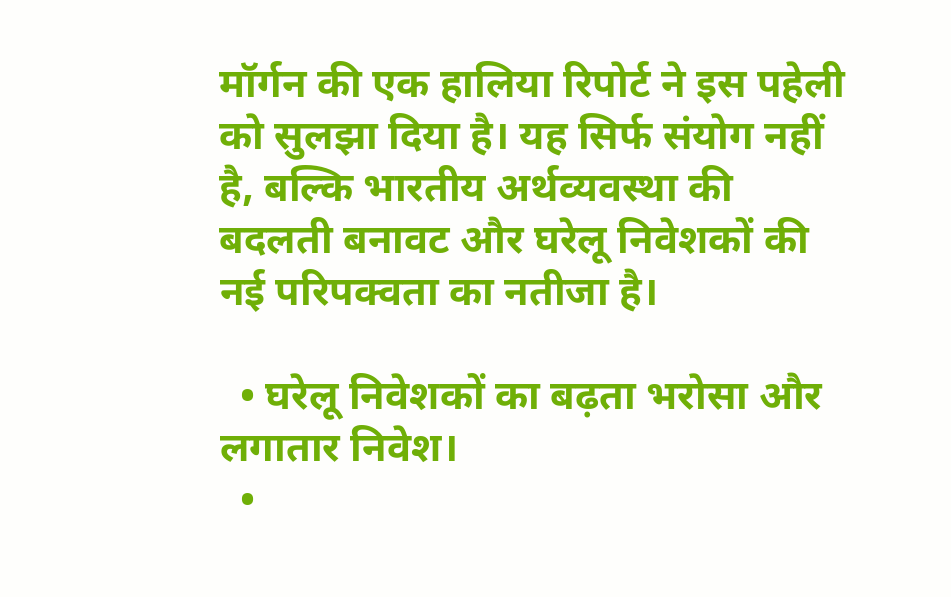मॉर्गन की एक हालिया रिपोर्ट ने इस पहेली को सुलझा दिया है। यह सिर्फ संयोग नहीं है, बल्कि भारतीय अर्थव्यवस्था की बदलती बनावट और घरेलू निवेशकों की नई परिपक्वता का नतीजा है।

  • घरेलू निवेशकों का बढ़ता भरोसा और लगातार निवेश।
  •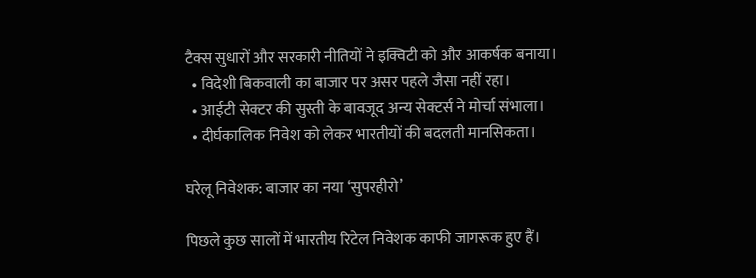टैक्स सुधारों और सरकारी नीतियों ने इक्विटी को और आकर्षक बनाया।
  • विदेशी बिकवाली का बाजार पर असर पहले जैसा नहीं रहा।
  • आईटी सेक्टर की सुस्ती के बावजूद अन्य सेक्टर्स ने मोर्चा संभाला।
  • दीर्घकालिक निवेश को लेकर भारतीयों की बदलती मानसिकता।

घरेलू निवेशक: बाजार का नया ‘सुपरहीरो’

पिछले कुछ सालों में भारतीय रिटेल निवेशक काफी जागरूक हुए हैं।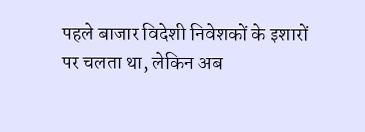पहले बाजार विदेशी निवेशकों के इशारों पर चलता था, लेकिन अब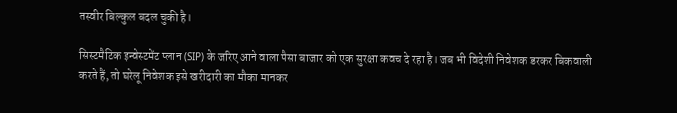तस्वीर बिल्कुल बदल चुकी है।

सिस्टमैटिक इन्वेस्टमेंट प्लान (SIP) के जरिए आने वाला पैसा बाजार को एक सुरक्षा कवच दे रहा है। जब भी विदेशी निवेशक डरकर बिकवाली करते हैं, तो घरेलू निवेशक इसे खरीदारी का मौका मानकर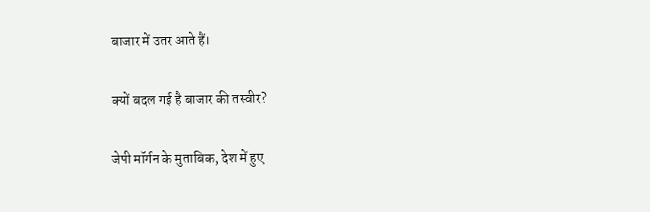बाजार में उतर आते हैं।

क्यों बदल गई है बाजार की तस्वीर?

जेपी मॉर्गन के मुताबिक, देश में हुए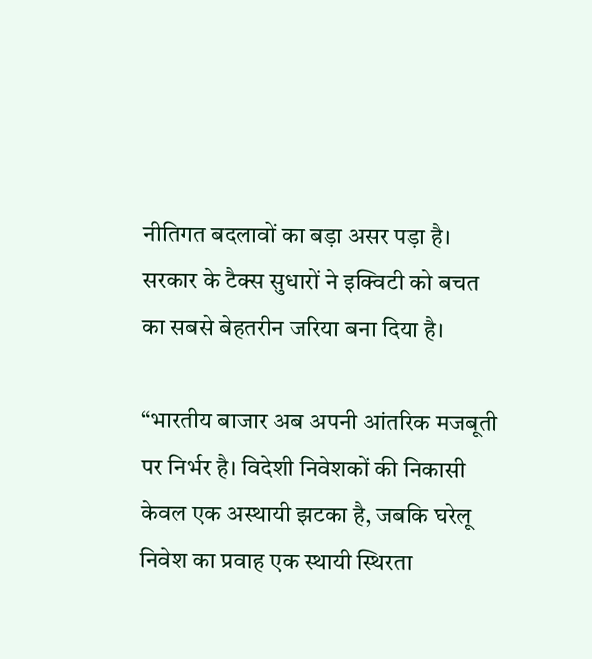नीतिगत बदलावों का बड़ा असर पड़ा है। सरकार के टैक्स सुधारों ने इक्विटी को बचत का सबसे बेहतरीन जरिया बना दिया है।

“भारतीय बाजार अब अपनी आंतरिक मजबूती पर निर्भर है। विदेशी निवेशकों की निकासी केवल एक अस्थायी झटका है, जबकि घरेलू निवेश का प्रवाह एक स्थायी स्थिरता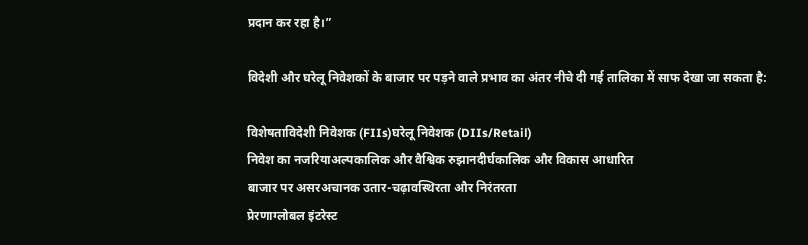प्रदान कर रहा है।”

विदेशी और घरेलू निवेशकों के बाजार पर पड़ने वाले प्रभाव का अंतर नीचे दी गई तालिका में साफ देखा जा सकता है:

विशेषताविदेशी निवेशक (FIIs)घरेलू निवेशक (DIIs/Retail)
निवेश का नजरियाअल्पकालिक और वैश्विक रुझानदीर्घकालिक और विकास आधारित
बाजार पर असरअचानक उतार-चढ़ावस्थिरता और निरंतरता
प्रेरणाग्लोबल इंटरेस्ट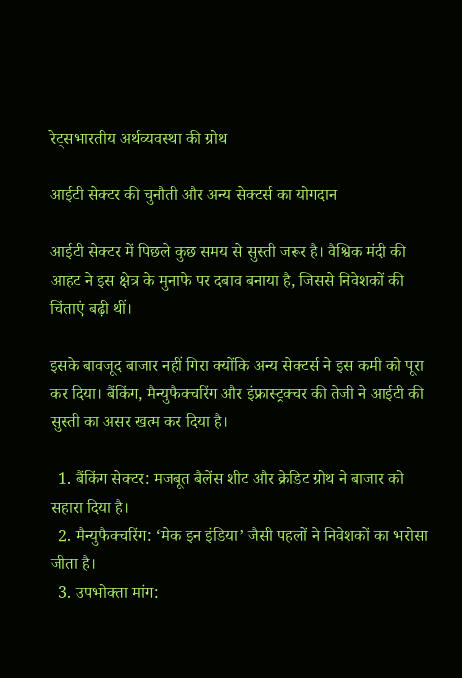रेट्सभारतीय अर्थव्यवस्था की ग्रोथ

आईटी सेक्टर की चुनौती और अन्य सेक्टर्स का योगदान

आईटी सेक्टर में पिछले कुछ समय से सुस्ती जरूर है। वैश्विक मंदी की आहट ने इस क्षेत्र के मुनाफे पर दबाव बनाया है, जिससे निवेशकों की चिंताएं बढ़ी थीं।

इसके बावजूद बाजार नहीं गिरा क्योंकि अन्य सेक्टर्स ने इस कमी को पूरा कर दिया। बैंकिंग, मैन्युफैक्चरिंग और इंफ्रास्ट्रक्चर की तेजी ने आईटी की सुस्ती का असर खत्म कर दिया है।

  1. बैंकिंग सेक्टर: मजबूत बैलेंस शीट और क्रेडिट ग्रोथ ने बाजार को सहारा दिया है।
  2. मैन्युफैक्चरिंग: ‘मेक इन इंडिया’ जैसी पहलों ने निवेशकों का भरोसा जीता है।
  3. उपभोक्ता मांग: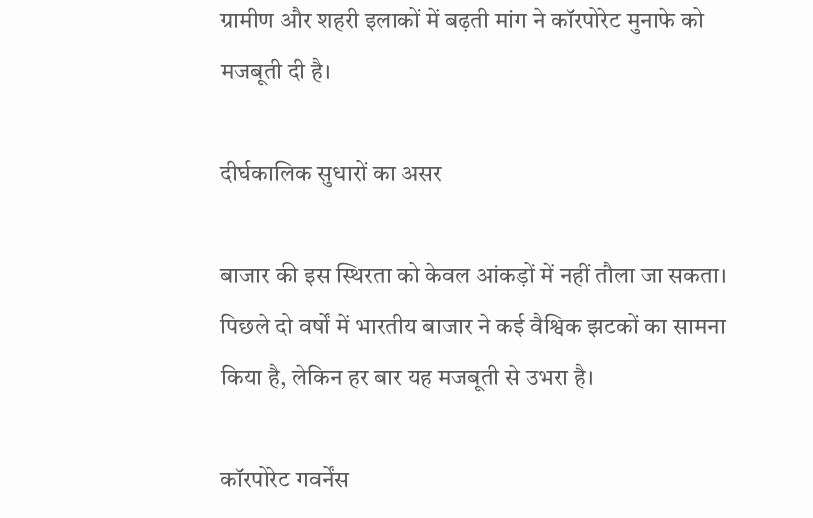ग्रामीण और शहरी इलाकों में बढ़ती मांग ने कॉरपोरेट मुनाफे को मजबूती दी है।

दीर्घकालिक सुधारों का असर

बाजार की इस स्थिरता को केवल आंकड़ों में नहीं तौला जा सकता। पिछले दो वर्षों में भारतीय बाजार ने कई वैश्विक झटकों का सामना किया है, लेकिन हर बार यह मजबूती से उभरा है।

कॉरपोरेट गवर्नेंस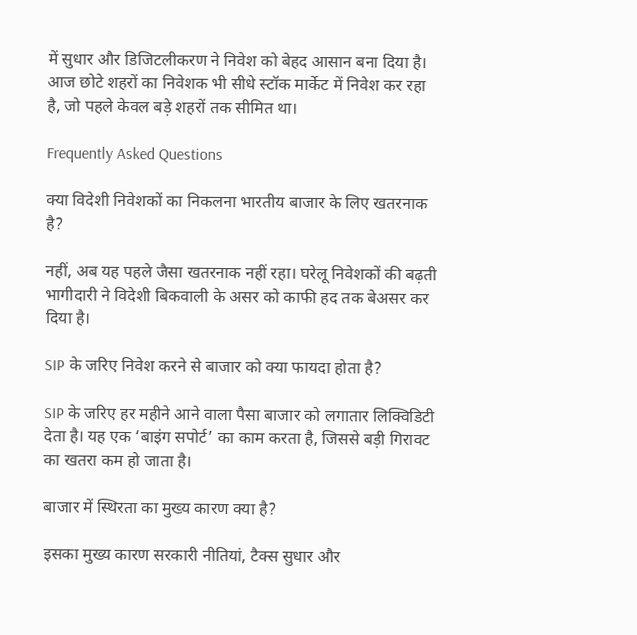में सुधार और डिजिटलीकरण ने निवेश को बेहद आसान बना दिया है। आज छोटे शहरों का निवेशक भी सीधे स्टॉक मार्केट में निवेश कर रहा है, जो पहले केवल बड़े शहरों तक सीमित था।

Frequently Asked Questions

क्या विदेशी निवेशकों का निकलना भारतीय बाजार के लिए खतरनाक है?

नहीं, अब यह पहले जैसा खतरनाक नहीं रहा। घरेलू निवेशकों की बढ़ती भागीदारी ने विदेशी बिकवाली के असर को काफी हद तक बेअसर कर दिया है।

SIP के जरिए निवेश करने से बाजार को क्या फायदा होता है?

SIP के जरिए हर महीने आने वाला पैसा बाजार को लगातार लिक्विडिटी देता है। यह एक ‘बाइंग सपोर्ट’ का काम करता है, जिससे बड़ी गिरावट का खतरा कम हो जाता है।

बाजार में स्थिरता का मुख्य कारण क्या है?

इसका मुख्य कारण सरकारी नीतियां, टैक्स सुधार और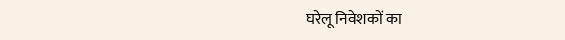घरेलू निवेशकों का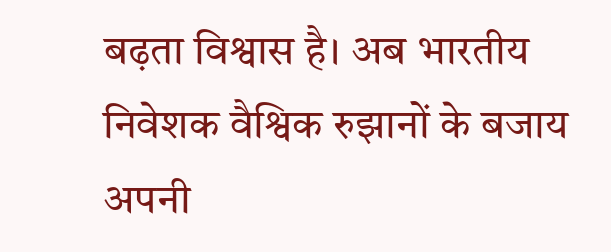बढ़ता विश्वास है। अब भारतीय निवेशक वैश्विक रुझानों के बजाय अपनी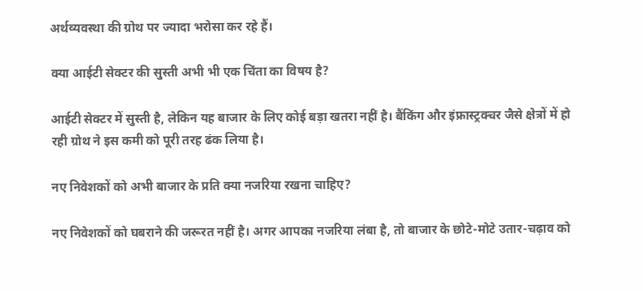अर्थव्यवस्था की ग्रोथ पर ज्यादा भरोसा कर रहे हैं।

क्या आईटी सेक्टर की सुस्ती अभी भी एक चिंता का विषय है?

आईटी सेक्टर में सुस्ती है, लेकिन यह बाजार के लिए कोई बड़ा खतरा नहीं है। बैंकिंग और इंफ्रास्ट्रक्चर जैसे क्षेत्रों में हो रही ग्रोथ ने इस कमी को पूरी तरह ढंक लिया है।

नए निवेशकों को अभी बाजार के प्रति क्या नजरिया रखना चाहिए?

नए निवेशकों को घबराने की जरूरत नहीं है। अगर आपका नजरिया लंबा है, तो बाजार के छोटे-मोटे उतार-चढ़ाव को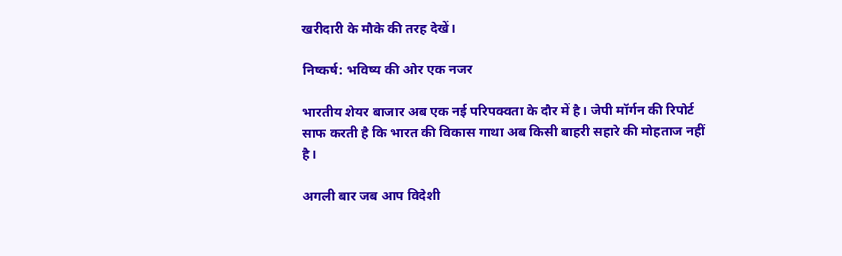खरीदारी के मौके की तरह देखें।

निष्कर्ष: भविष्य की ओर एक नजर

भारतीय शेयर बाजार अब एक नई परिपक्वता के दौर में है। जेपी मॉर्गन की रिपोर्ट साफ करती है कि भारत की विकास गाथा अब किसी बाहरी सहारे की मोहताज नहीं है।

अगली बार जब आप विदेशी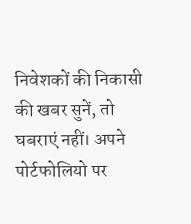निवेशकों की निकासी की खबर सुनें, तो घबराएं नहीं। अपने पोर्टफोलियो पर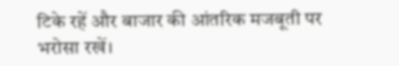टिके रहें और बाजार की आंतरिक मजबूती पर भरोसा रखें।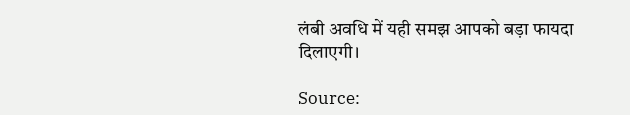लंबी अवधि में यही समझ आपको बड़ा फायदा दिलाएगी।

Source: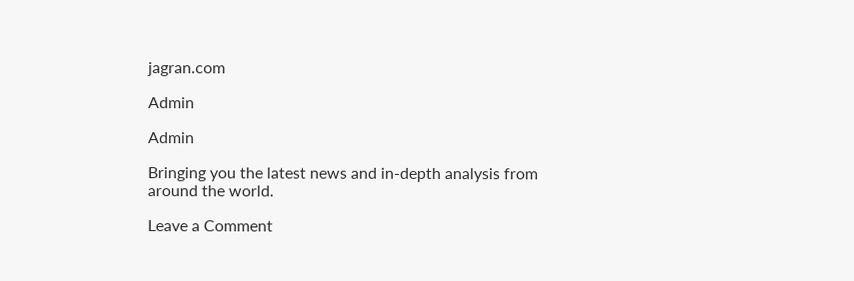jagran.com

Admin

Admin

Bringing you the latest news and in-depth analysis from around the world.

Leave a Comment